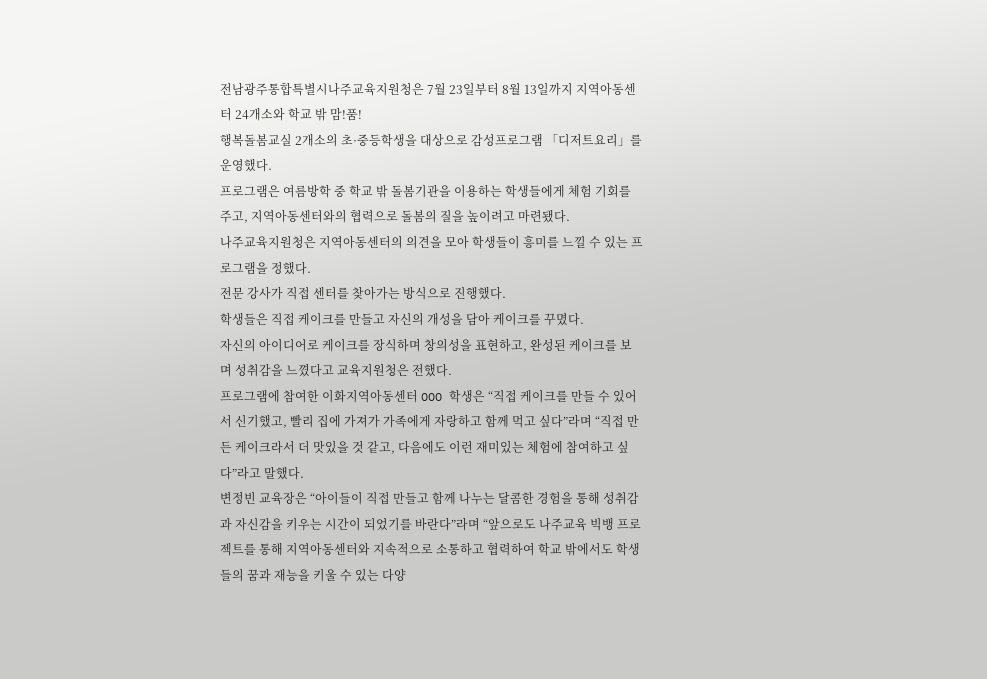전남광주통합특별시나주교육지원청은 7월 23일부터 8월 13일까지 지역아동센터 24개소와 학교 밖 맘!품!
행복돌봄교실 2개소의 초·중등학생을 대상으로 감성프로그램 「디저트요리」를 운영했다.
프로그램은 여름방학 중 학교 밖 돌봄기관을 이용하는 학생들에게 체험 기회를 주고, 지역아동센터와의 협력으로 돌봄의 질을 높이려고 마련됐다.
나주교육지원청은 지역아동센터의 의견을 모아 학생들이 흥미를 느낄 수 있는 프로그램을 정했다.
전문 강사가 직접 센터를 찾아가는 방식으로 진행했다.
학생들은 직접 케이크를 만들고 자신의 개성을 담아 케이크를 꾸몄다.
자신의 아이디어로 케이크를 장식하며 창의성을 표현하고, 완성된 케이크를 보며 성취감을 느꼈다고 교육지원청은 전했다.
프로그램에 참여한 이화지역아동센터 OOO 학생은 “직접 케이크를 만들 수 있어서 신기했고, 빨리 집에 가져가 가족에게 자랑하고 함께 먹고 싶다”라며 “직접 만든 케이크라서 더 맛있을 것 같고, 다음에도 이런 재미있는 체험에 참여하고 싶다”라고 말했다.
변정빈 교육장은 “아이들이 직접 만들고 함께 나누는 달콤한 경험을 통해 성취감과 자신감을 키우는 시간이 되었기를 바란다”라며 “앞으로도 나주교육 빅뱅 프로젝트를 통해 지역아동센터와 지속적으로 소통하고 협력하여 학교 밖에서도 학생들의 꿈과 재능을 키울 수 있는 다양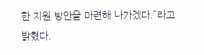한 지원 방안을 마련해 나가겠다.”라고 밝혔다.